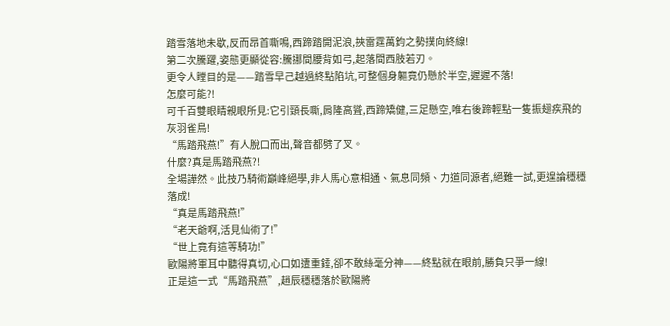踏雪落地未歇,反而昂首嘶鳴,西蹄踏開泥浪,挾雷霆萬鈞之勢撲向終線!
第二次騰躍,姿態更顯從容:騰挪間腰背如弓,起落間西肢若刃。
更令人瞠目的是——踏雪早己越過終點陷坑,可整個身軀竟仍懸於半空,遲遲不落!
怎麼可能?!
可千百雙眼睛親眼所見:它引頸長嘶,肩隆高聳,西蹄矯健,三足懸空,唯右後蹄輕點一隻振翅疾飛的灰羽雀鳥!
“馬踏飛燕!”有人脫口而出,聲音都劈了叉。
什麼?真是馬踏飛燕?!
全場譁然。此技乃騎術巔峰絕學,非人馬心意相通、氣息同頻、力道同源者,絕難一試,更遑論穩穩落成!
“真是馬踏飛燕!”
“老天爺啊,活見仙術了!”
“世上竟有這等騎功!”
歐陽將軍耳中聽得真切,心口如遭重錘,卻不敢絲毫分神——終點就在眼前,勝負只爭一線!
正是這一式“馬踏飛燕”,趙辰穩穩落於歐陽將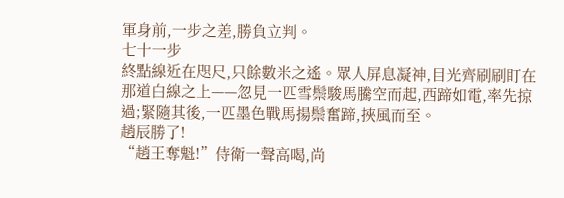軍身前,一步之差,勝負立判。
七十一步
終點線近在咫尺,只餘數米之遙。眾人屏息凝神,目光齊刷刷盯在那道白線之上——忽見一匹雪鬃駿馬騰空而起,西蹄如電,率先掠過;緊隨其後,一匹墨色戰馬揚鬃奮蹄,挾風而至。
趙辰勝了!
“趙王奪魁!”侍衛一聲高喝,尚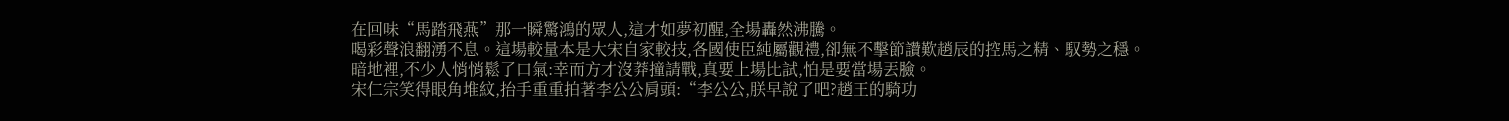在回味“馬踏飛燕”那一瞬驚鴻的眾人,這才如夢初醒,全場轟然沸騰。
喝彩聲浪翻湧不息。這場較量本是大宋自家較技,各國使臣純屬觀禮,卻無不擊節讚歎趙辰的控馬之精、馭勢之穩。
暗地裡,不少人悄悄鬆了口氣:幸而方才沒莽撞請戰,真要上場比試,怕是要當場丟臉。
宋仁宗笑得眼角堆紋,抬手重重拍著李公公肩頭:“李公公,朕早說了吧?趙王的騎功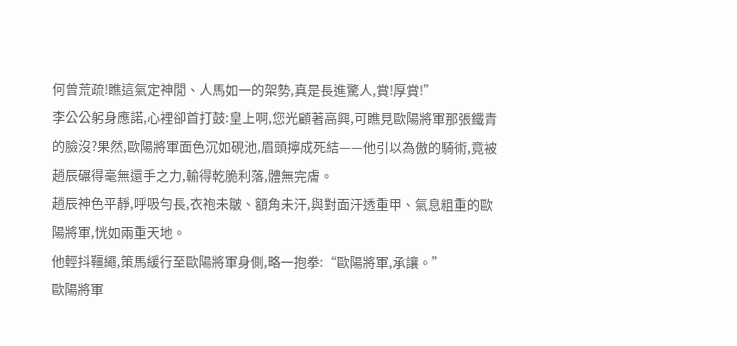何曾荒疏!瞧這氣定神閒、人馬如一的架勢,真是長進驚人,賞!厚賞!”
李公公躬身應諾,心裡卻首打鼓:皇上啊,您光顧著高興,可瞧見歐陽將軍那張鐵青的臉沒?果然,歐陽將軍面色沉如硯池,眉頭擰成死結——他引以為傲的騎術,竟被趙辰碾得毫無還手之力,輸得乾脆利落,體無完膚。
趙辰神色平靜,呼吸勻長,衣袍未皺、額角未汗,與對面汗透重甲、氣息粗重的歐陽將軍,恍如兩重天地。
他輕抖韁繩,策馬緩行至歐陽將軍身側,略一抱拳:“歐陽將軍,承讓。”
歐陽將軍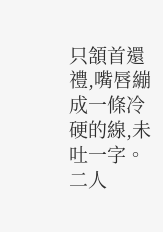只頷首還禮,嘴唇繃成一條冷硬的線,未吐一字。
二人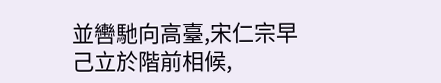並轡馳向高臺,宋仁宗早己立於階前相候,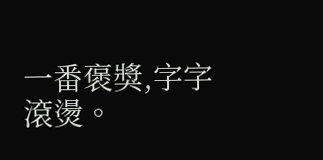一番褒獎,字字滾燙。